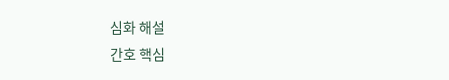심화 해설
간호 핵심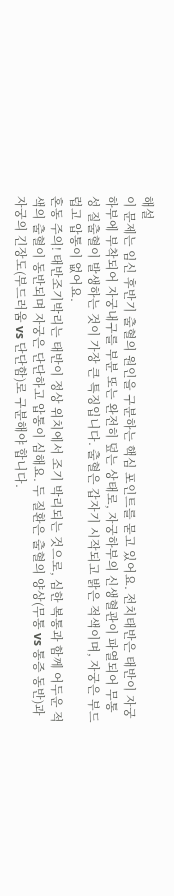해설
이 문제는 임신 후반기 출혈의 원인을 구분하는 핵심 포인트를 묻고 있어요. 전치태반은 태반이 자궁하부에 부착되어 자궁내구를 부분 또는 완전히 덮는 상태로, 자궁하부의 신생혈관이 파열되어 무통성 질출혈이 발생하는 것이 가장 큰 특징입니다. 출혈은 갑자기 시작되고 밝은 적색이며, 자궁은 부드럽고 압통이 없어요.
혼동 주의! 태반조기박리는 태반이 정상 위치에서 조기 박리되는 것으로, 심한 복통과 함께 어두운 적색의 출혈이 동반되며 자궁은 단단하고 압통이 심해요. 두 질환은 출혈의 양상(무통 vs 통증 동반)과 자궁의 긴장도(부드러움 vs 단단함)로 구분해야 합니다.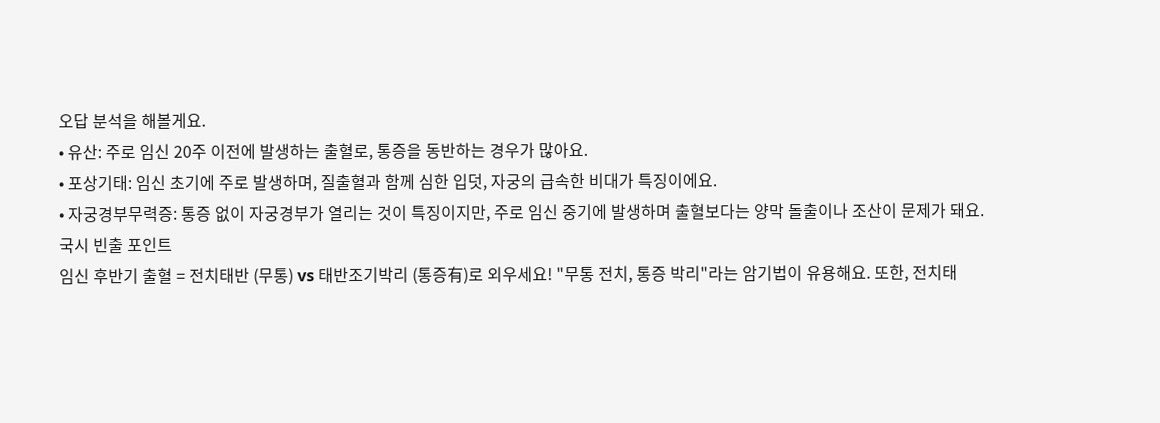오답 분석을 해볼게요.
• 유산: 주로 임신 20주 이전에 발생하는 출혈로, 통증을 동반하는 경우가 많아요.
• 포상기태: 임신 초기에 주로 발생하며, 질출혈과 함께 심한 입덧, 자궁의 급속한 비대가 특징이에요.
• 자궁경부무력증: 통증 없이 자궁경부가 열리는 것이 특징이지만, 주로 임신 중기에 발생하며 출혈보다는 양막 돌출이나 조산이 문제가 돼요.
국시 빈출 포인트
임신 후반기 출혈 = 전치태반 (무통) vs 태반조기박리 (통증有)로 외우세요! "무통 전치, 통증 박리"라는 암기법이 유용해요. 또한, 전치태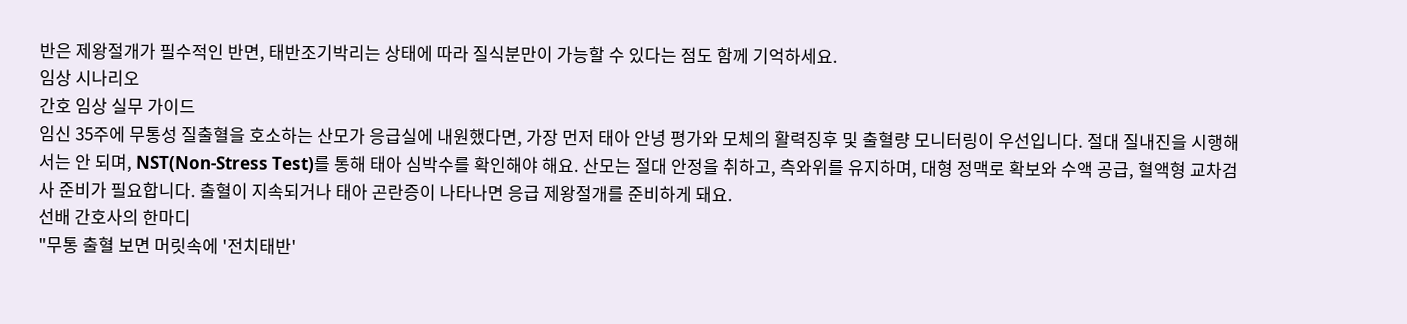반은 제왕절개가 필수적인 반면, 태반조기박리는 상태에 따라 질식분만이 가능할 수 있다는 점도 함께 기억하세요.
임상 시나리오
간호 임상 실무 가이드
임신 35주에 무통성 질출혈을 호소하는 산모가 응급실에 내원했다면, 가장 먼저 태아 안녕 평가와 모체의 활력징후 및 출혈량 모니터링이 우선입니다. 절대 질내진을 시행해서는 안 되며, NST(Non-Stress Test)를 통해 태아 심박수를 확인해야 해요. 산모는 절대 안정을 취하고, 측와위를 유지하며, 대형 정맥로 확보와 수액 공급, 혈액형 교차검사 준비가 필요합니다. 출혈이 지속되거나 태아 곤란증이 나타나면 응급 제왕절개를 준비하게 돼요.
선배 간호사의 한마디
"무통 출혈 보면 머릿속에 '전치태반'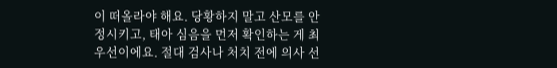이 떠올라야 해요. 당황하지 말고 산모를 안정시키고, 태아 심음을 먼저 확인하는 게 최우선이에요. 절대 검사나 처치 전에 의사 선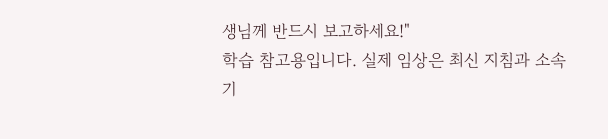생님께 반드시 보고하세요!"
학습 참고용입니다. 실제 임상은 최신 지침과 소속 기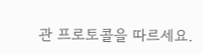관 프로토콜을 따르세요.